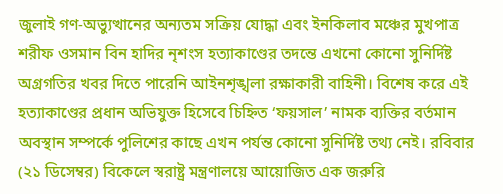জুলাই গণ-অভ্যুত্থানের অন্যতম সক্রিয় যোদ্ধা এবং ইনকিলাব মঞ্চের মুখপাত্র শরীফ ওসমান বিন হাদির নৃশংস হত্যাকাণ্ডের তদন্তে এখনো কোনো সুনির্দিষ্ট অগ্রগতির খবর দিতে পারেনি আইনশৃঙ্খলা রক্ষাকারী বাহিনী। বিশেষ করে এই হত্যাকাণ্ডের প্রধান অভিযুক্ত হিসেবে চিহ্নিত ‘ফয়সাল’ নামক ব্যক্তির বর্তমান অবস্থান সম্পর্কে পুলিশের কাছে এখন পর্যন্ত কোনো সুনির্দিষ্ট তথ্য নেই। রবিবার (২১ ডিসেম্বর) বিকেলে স্বরাষ্ট্র মন্ত্রণালয়ে আয়োজিত এক জরুরি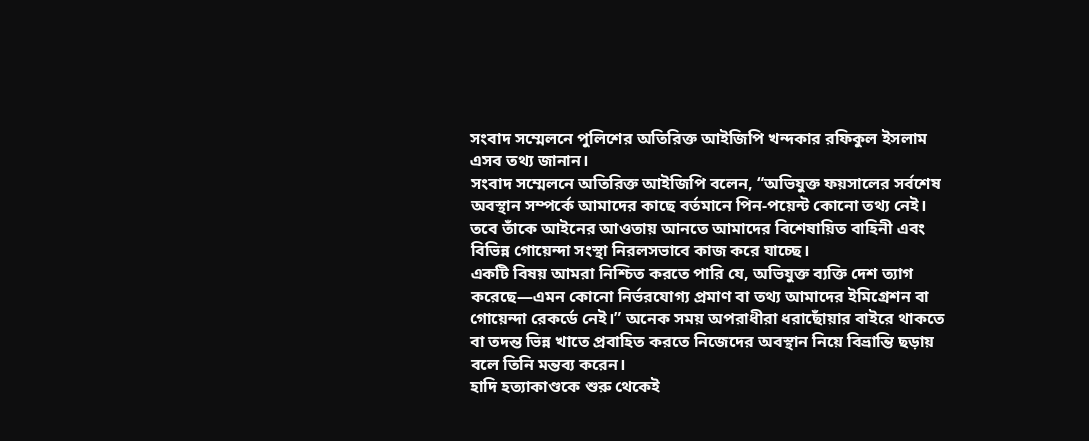সংবাদ সম্মেলনে পুলিশের অতিরিক্ত আইজিপি খন্দকার রফিকুল ইসলাম এসব তথ্য জানান।
সংবাদ সম্মেলনে অতিরিক্ত আইজিপি বলেন, “অভিযুক্ত ফয়সালের সর্বশেষ অবস্থান সম্পর্কে আমাদের কাছে বর্তমানে পিন-পয়েন্ট কোনো তথ্য নেই। তবে তাঁকে আইনের আওতায় আনতে আমাদের বিশেষায়িত বাহিনী এবং বিভিন্ন গোয়েন্দা সংস্থা নিরলসভাবে কাজ করে যাচ্ছে।
একটি বিষয় আমরা নিশ্চিত করতে পারি যে, অভিযুক্ত ব্যক্তি দেশ ত্যাগ করেছে—এমন কোনো নির্ভরযোগ্য প্রমাণ বা তথ্য আমাদের ইমিগ্রেশন বা গোয়েন্দা রেকর্ডে নেই।” অনেক সময় অপরাধীরা ধরাছোঁয়ার বাইরে থাকতে বা তদন্ত ভিন্ন খাতে প্রবাহিত করতে নিজেদের অবস্থান নিয়ে বিভ্রান্তি ছড়ায় বলে তিনি মন্তব্য করেন।
হাদি হত্যাকাণ্ডকে শুরু থেকেই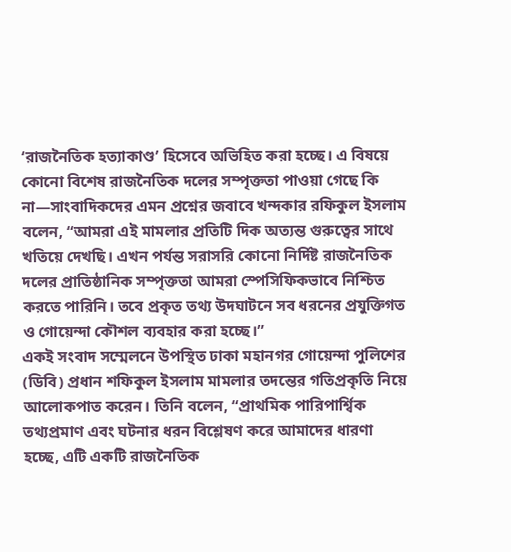‘রাজনৈতিক হত্যাকাণ্ড’ হিসেবে অভিহিত করা হচ্ছে। এ বিষয়ে কোনো বিশেষ রাজনৈতিক দলের সম্পৃক্ততা পাওয়া গেছে কি না—সাংবাদিকদের এমন প্রশ্নের জবাবে খন্দকার রফিকুল ইসলাম বলেন, “আমরা এই মামলার প্রতিটি দিক অত্যন্ত গুরুত্বের সাথে খতিয়ে দেখছি। এখন পর্যন্ত সরাসরি কোনো নির্দিষ্ট রাজনৈতিক দলের প্রাতিষ্ঠানিক সম্পৃক্ততা আমরা স্পেসিফিকভাবে নিশ্চিত করতে পারিনি। তবে প্রকৃত তথ্য উদঘাটনে সব ধরনের প্রযুক্তিগত ও গোয়েন্দা কৌশল ব্যবহার করা হচ্ছে।”
একই সংবাদ সম্মেলনে উপস্থিত ঢাকা মহানগর গোয়েন্দা পুলিশের (ডিবি) প্রধান শফিকুল ইসলাম মামলার তদন্তের গতিপ্রকৃতি নিয়ে আলোকপাত করেন। তিনি বলেন, “প্রাথমিক পারিপার্শ্বিক তথ্যপ্রমাণ এবং ঘটনার ধরন বিশ্লেষণ করে আমাদের ধারণা হচ্ছে, এটি একটি রাজনৈতিক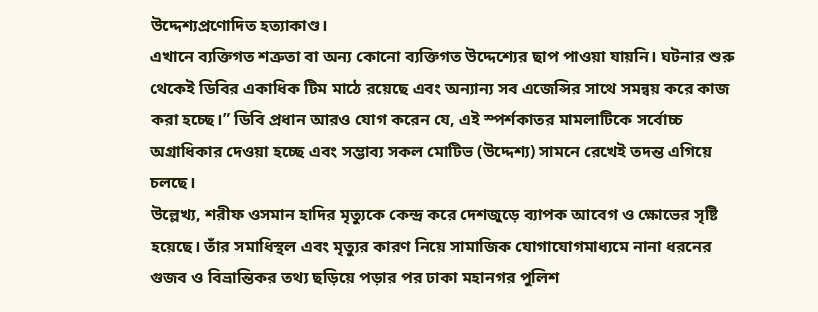উদ্দেশ্যপ্রণোদিত হত্যাকাণ্ড।
এখানে ব্যক্তিগত শত্রুতা বা অন্য কোনো ব্যক্তিগত উদ্দেশ্যের ছাপ পাওয়া যায়নি। ঘটনার শুরু থেকেই ডিবির একাধিক টিম মাঠে রয়েছে এবং অন্যান্য সব এজেন্সির সাথে সমন্বয় করে কাজ করা হচ্ছে।” ডিবি প্রধান আরও যোগ করেন যে, এই স্পর্শকাতর মামলাটিকে সর্বোচ্চ অগ্রাধিকার দেওয়া হচ্ছে এবং সম্ভাব্য সকল মোটিভ (উদ্দেশ্য) সামনে রেখেই তদন্ত এগিয়ে চলছে।
উল্লেখ্য, শরীফ ওসমান হাদির মৃত্যুকে কেন্দ্র করে দেশজুড়ে ব্যাপক আবেগ ও ক্ষোভের সৃষ্টি হয়েছে। তাঁর সমাধিস্থল এবং মৃত্যুর কারণ নিয়ে সামাজিক যোগাযোগমাধ্যমে নানা ধরনের গুজব ও বিভ্রান্তিকর তথ্য ছড়িয়ে পড়ার পর ঢাকা মহানগর পুলিশ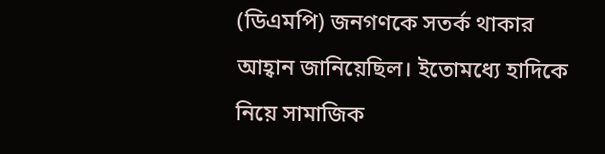(ডিএমপি) জনগণকে সতর্ক থাকার আহ্বান জানিয়েছিল। ইতোমধ্যে হাদিকে নিয়ে সামাজিক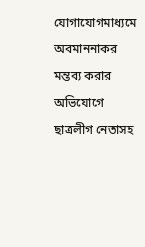যোগাযোগমাধ্যমে অবমাননাকর মন্তব্য করার অভিযোগে ছাত্রলীগ নেতাসহ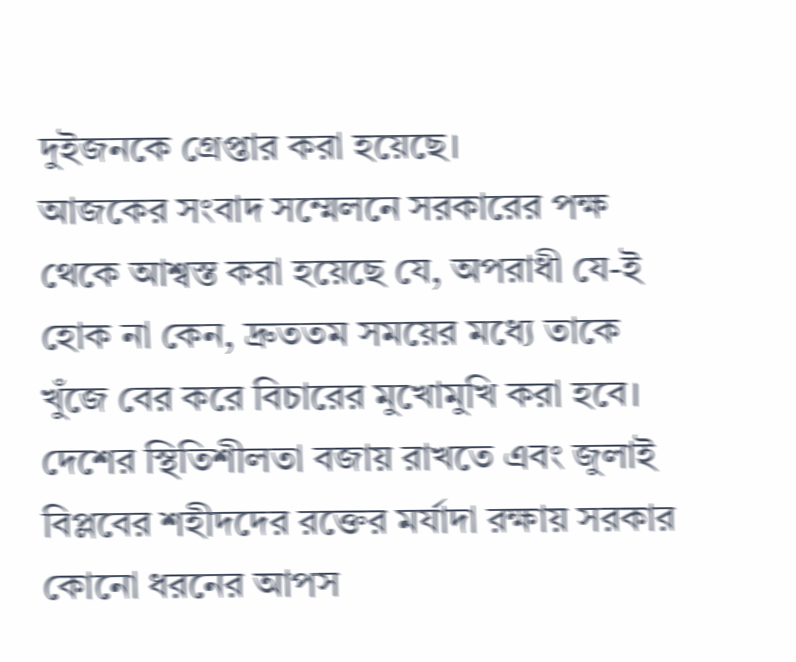দুইজনকে গ্রেপ্তার করা হয়েছে।
আজকের সংবাদ সম্মেলনে সরকারের পক্ষ থেকে আশ্বস্ত করা হয়েছে যে, অপরাধী যে-ই হোক না কেন, দ্রুততম সময়ের মধ্যে তাকে খুঁজে বের করে বিচারের মুখোমুখি করা হবে। দেশের স্থিতিশীলতা বজায় রাখতে এবং জুলাই বিপ্লবের শহীদদের রক্তের মর্যাদা রক্ষায় সরকার কোনো ধরনের আপস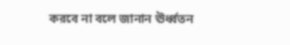করবে না বলে জানান ঊর্ধ্বতন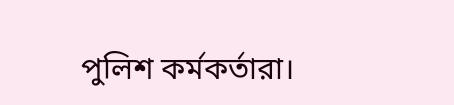পুলিশ কর্মকর্তারা।